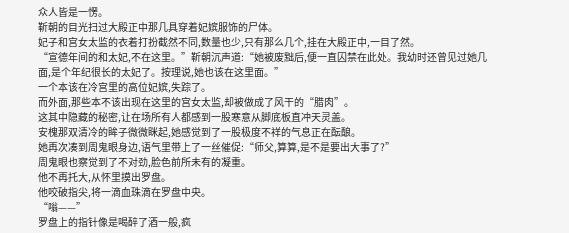众人皆是一愣。
靳朝的目光扫过大殿正中那几具穿着妃嫔服饰的尸体。
妃子和宫女太监的衣着打扮截然不同,数量也少,只有那么几个,挂在大殿正中,一目了然。
“宣德年间的和太妃,不在这里。”靳朝沉声道:“她被废黜后,便一直囚禁在此处。我幼时还曾见过她几面,是个年纪很长的太妃了。按理说,她也该在这里面。”
一个本该在冷宫里的高位妃嫔,失踪了。
而外面,那些本不该出现在这里的宫女太监,却被做成了风干的“腊肉”。
这其中隐藏的秘密,让在场所有人都感到一股寒意从脚底板直冲天灵盖。
安槐那双清冷的眸子微微眯起,她感觉到了一股极度不祥的气息正在酝酿。
她再次凑到周鬼眼身边,语气里带上了一丝催促:“师父,算算,是不是要出大事了?”
周鬼眼也察觉到了不对劲,脸色前所未有的凝重。
他不再托大,从怀里摸出罗盘。
他咬破指尖,将一滴血珠滴在罗盘中央。
“嗡——”
罗盘上的指针像是喝醉了酒一般,疯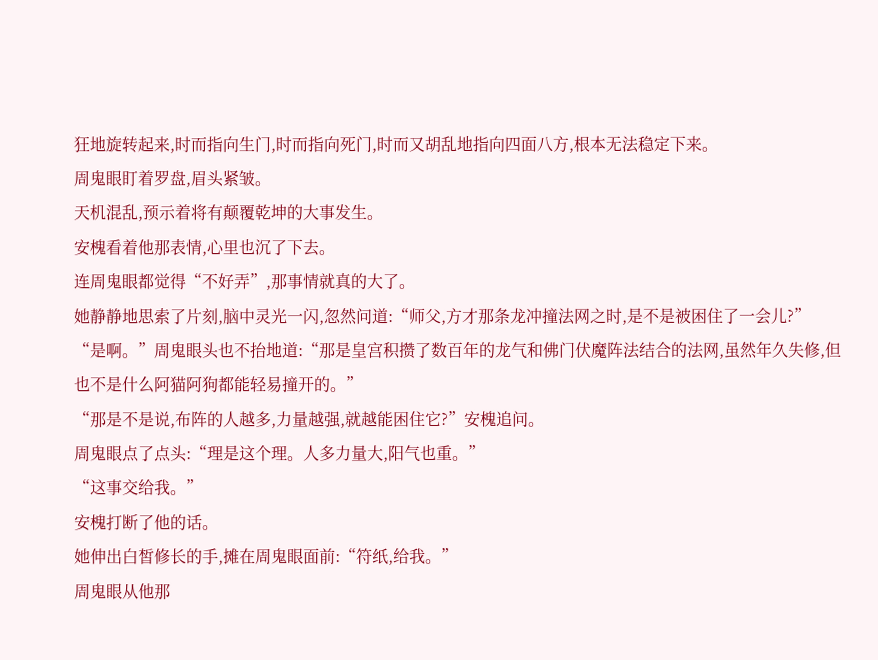狂地旋转起来,时而指向生门,时而指向死门,时而又胡乱地指向四面八方,根本无法稳定下来。
周鬼眼盯着罗盘,眉头紧皱。
天机混乱,预示着将有颠覆乾坤的大事发生。
安槐看着他那表情,心里也沉了下去。
连周鬼眼都觉得“不好弄”,那事情就真的大了。
她静静地思索了片刻,脑中灵光一闪,忽然问道:“师父,方才那条龙冲撞法网之时,是不是被困住了一会儿?”
“是啊。”周鬼眼头也不抬地道:“那是皇宫积攒了数百年的龙气和佛门伏魔阵法结合的法网,虽然年久失修,但也不是什么阿猫阿狗都能轻易撞开的。”
“那是不是说,布阵的人越多,力量越强,就越能困住它?”安槐追问。
周鬼眼点了点头:“理是这个理。人多力量大,阳气也重。”
“这事交给我。”
安槐打断了他的话。
她伸出白皙修长的手,摊在周鬼眼面前:“符纸,给我。”
周鬼眼从他那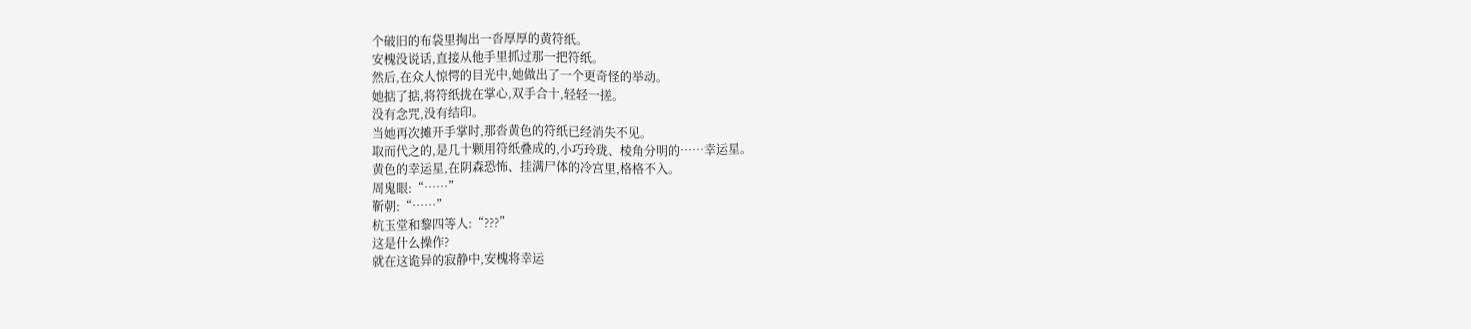个破旧的布袋里掏出一沓厚厚的黄符纸。
安槐没说话,直接从他手里抓过那一把符纸。
然后,在众人惊愕的目光中,她做出了一个更奇怪的举动。
她掂了掂,将符纸拢在掌心,双手合十,轻轻一搓。
没有念咒,没有结印。
当她再次摊开手掌时,那沓黄色的符纸已经消失不见。
取而代之的,是几十颗用符纸叠成的,小巧玲珑、棱角分明的……幸运星。
黄色的幸运星,在阴森恐怖、挂满尸体的冷宫里,格格不入。
周鬼眼:“……”
靳朝:“……”
杭玉堂和黎四等人:“???”
这是什么操作?
就在这诡异的寂静中,安槐将幸运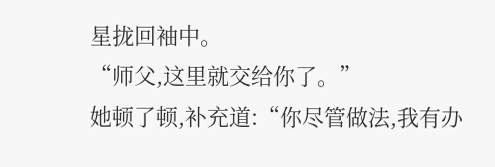星拢回袖中。
“师父,这里就交给你了。”
她顿了顿,补充道:“你尽管做法,我有办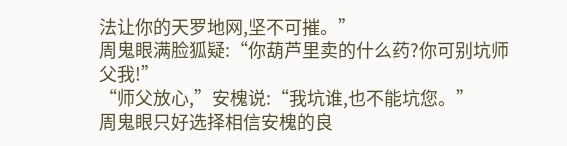法让你的天罗地网,坚不可摧。”
周鬼眼满脸狐疑:“你葫芦里卖的什么药?你可别坑师父我!”
“师父放心,”安槐说:“我坑谁,也不能坑您。”
周鬼眼只好选择相信安槐的良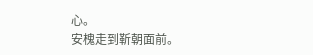心。
安槐走到靳朝面前。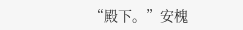“殿下。”安槐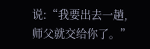说:“我要出去一趟,师父就交给你了。”